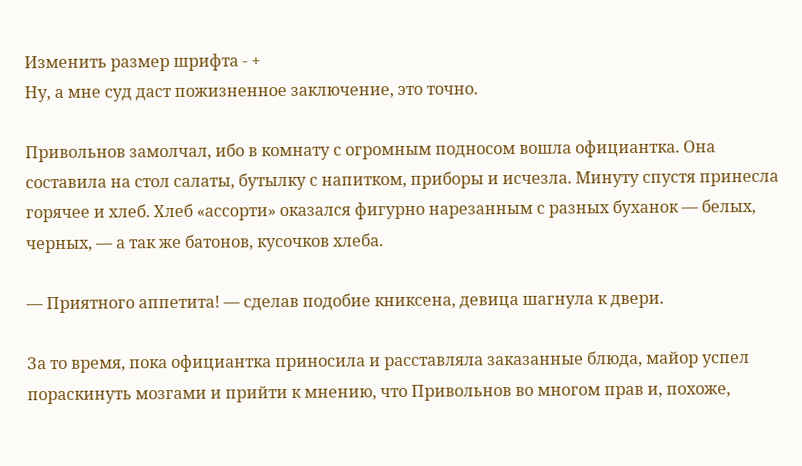Изменить размер шрифта - +
Ну, а мне суд даст пожизненное заключение, это точно.

Привольнов замолчал, ибо в комнату с огромным подносом вошла официантка. Она составила на стол салаты, бутылку с напитком, приборы и исчезла. Минуту спустя принесла горячее и хлеб. Хлеб «ассорти» оказался фигурно нарезанным с разных буханок ― белых, черных, ― а так же батонов, кусочков хлеба.

― Приятного аппетита! ― сделав подобие книксена, девица шагнула к двери.

За то время, пока официантка приносила и расставляла заказанные блюда, майор успел пораскинуть мозгами и прийти к мнению, что Привольнов во многом прав и, похоже,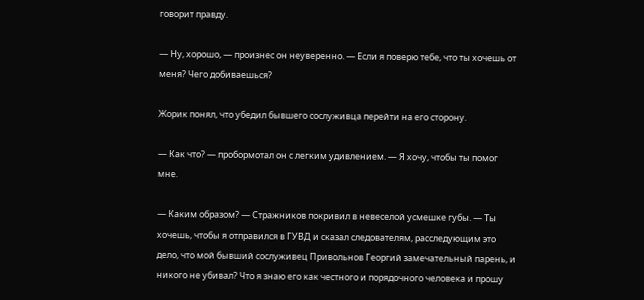говорит правду.

― Ну, хорошо, ― произнес он неуверенно. ― Если я поверю тебе, что ты хочешь от меня? Чего добиваешься?

Жорик понял, что убедил бывшего сослуживца перейти на его сторону.

― Как что? ― пробормотал он с легким удивлением. ― Я хочу, чтобы ты помог мне.

― Каким образом? ― Стражников покривил в невеселой усмешке губы. ― Ты хочешь, чтобы я отправился в ГУВД и сказал следователям, расследующим это дело, что мой бывший сослуживец Привольнов Георгий замечательный парень, и никого не убивал? Что я знаю его как честного и порядочного человека и прошу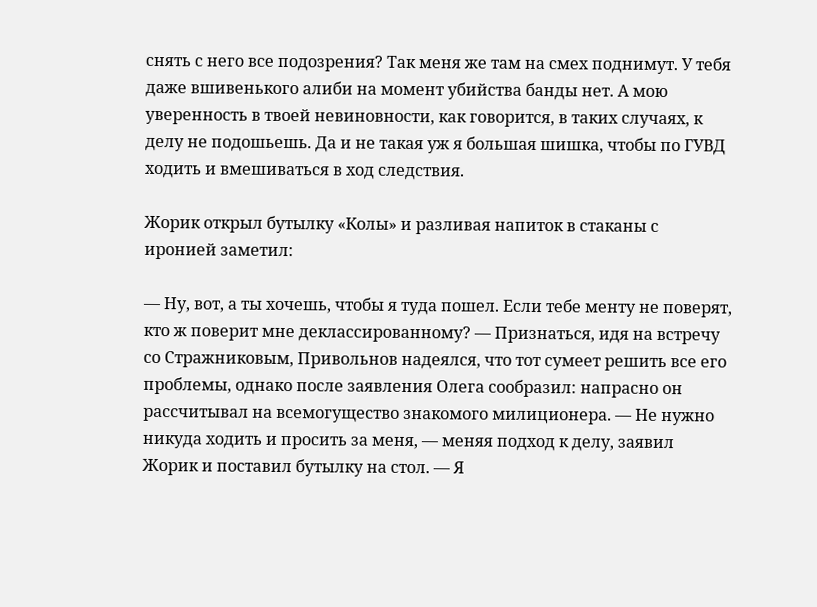снять с него все подозрения? Так меня же там на смех поднимут. У тебя даже вшивенького алиби на момент убийства банды нет. А мою уверенность в твоей невиновности, как говорится, в таких случаях, к делу не подошьешь. Да и не такая уж я большая шишка, чтобы по ГУВД ходить и вмешиваться в ход следствия.

Жорик открыл бутылку «Колы» и разливая напиток в стаканы с иронией заметил:

― Ну, вот, а ты хочешь, чтобы я туда пошел. Если тебе менту не поверят, кто ж поверит мне деклассированному? ― Признаться, идя на встречу со Стражниковым, Привольнов надеялся, что тот сумеет решить все его проблемы, однако после заявления Олега сообразил: напрасно он рассчитывал на всемогущество знакомого милиционера. ― Не нужно никуда ходить и просить за меня, ― меняя подход к делу, заявил Жорик и поставил бутылку на стол. ― Я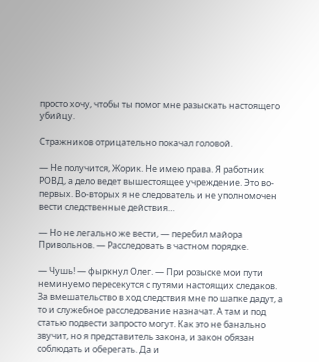просто хочу, чтобы ты помог мне разыскать настоящего убийцу.

Стражников отрицательно покачал головой.

― Не получится, Жорик. Не имею права. Я работник РОВД, а дело ведет вышестоящее учреждение. Это во-первых. Во-вторых я не следователь и не уполномочен вести следственные действия…

― Но не легально же вести, ― перебил майора Привольнов. ― Расследовать в частном порядке.

― Чушь! ― фыркнул Олег. ― При розыске мои пути неминуемо пересекутся с путями настоящих следаков. За вмешательство в ход следствия мне по шапке дадут, а то и служебное расследование назначат. А там и под статью подвести запросто могут. Как это не банально звучит, но я представитель закона, и закон обязан соблюдать и оберегать. Да и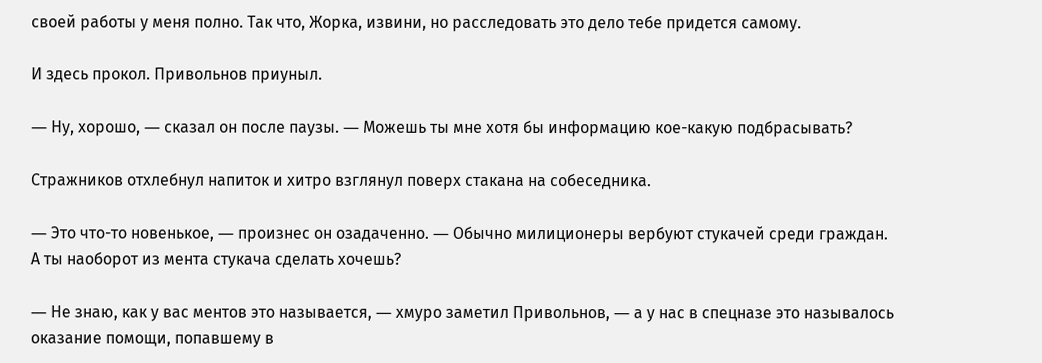своей работы у меня полно. Так что, Жорка, извини, но расследовать это дело тебе придется самому.

И здесь прокол. Привольнов приуныл.

― Ну, хорошо, ― сказал он после паузы. ― Можешь ты мне хотя бы информацию кое-какую подбрасывать?

Стражников отхлебнул напиток и хитро взглянул поверх стакана на собеседника.

― Это что-то новенькое, ― произнес он озадаченно. ― Обычно милиционеры вербуют стукачей среди граждан. А ты наоборот из мента стукача сделать хочешь?

― Не знаю, как у вас ментов это называется, ― хмуро заметил Привольнов, ― а у нас в спецназе это называлось оказание помощи, попавшему в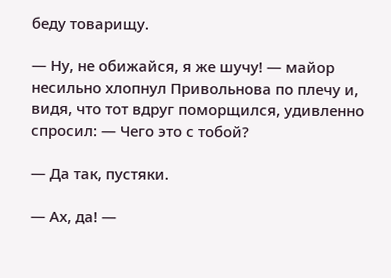беду товарищу.

― Ну, не обижайся, я же шучу! ― майор несильно хлопнул Привольнова по плечу и, видя, что тот вдруг поморщился, удивленно спросил: ― Чего это с тобой?

― Да так, пустяки.

― Ах, да! ―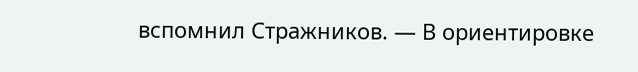вспомнил Стражников. ― В ориентировке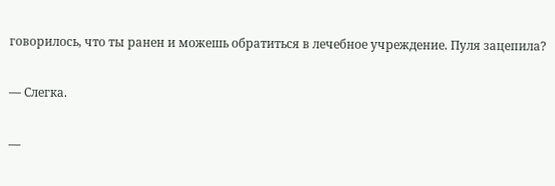говорилось, что ты ранен и можешь обратиться в лечебное учреждение. Пуля зацепила?

― Слегка.

―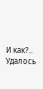И как?.. Удалось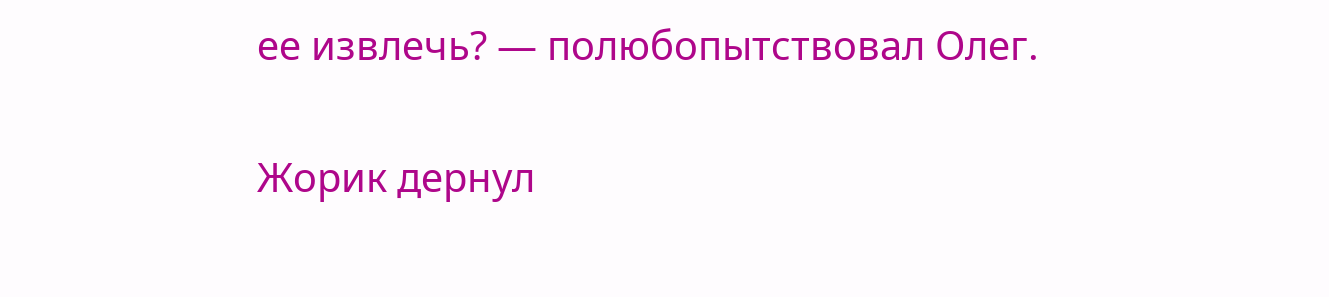ее извлечь? ― полюбопытствовал Олег.

Жорик дернул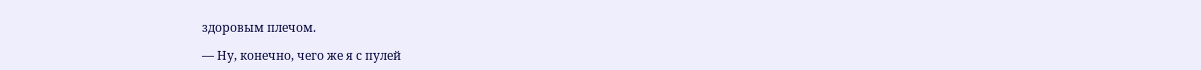здоровым плечом.

― Ну, конечно, чего же я с пулей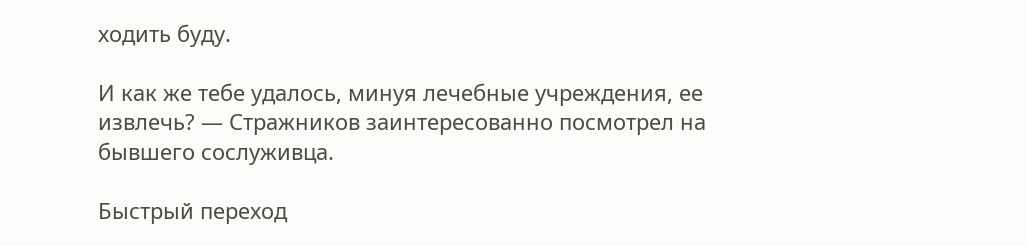ходить буду.

И как же тебе удалось, минуя лечебные учреждения, ее извлечь? ― Стражников заинтересованно посмотрел на бывшего сослуживца.

Быстрый переход